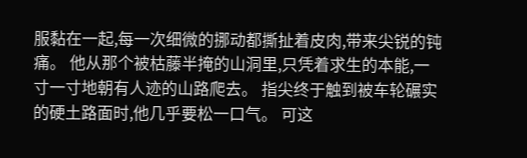服黏在一起,每一次细微的挪动都撕扯着皮肉,带来尖锐的钝痛。 他从那个被枯藤半掩的山洞里,只凭着求生的本能,一寸一寸地朝有人迹的山路爬去。 指尖终于触到被车轮碾实的硬土路面时,他几乎要松一口气。 可这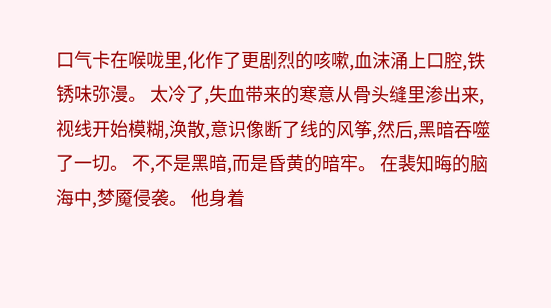口气卡在喉咙里,化作了更剧烈的咳嗽,血沫涌上口腔,铁锈味弥漫。 太冷了,失血带来的寒意从骨头缝里渗出来,视线开始模糊,涣散,意识像断了线的风筝,然后,黑暗吞噬了一切。 不,不是黑暗,而是昏黄的暗牢。 在裴知晦的脑海中,梦魇侵袭。 他身着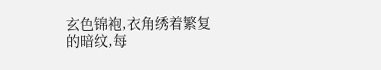玄色锦袍,衣角绣着繁复的暗纹,每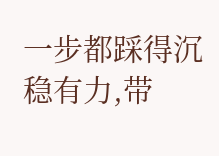一步都踩得沉稳有力,带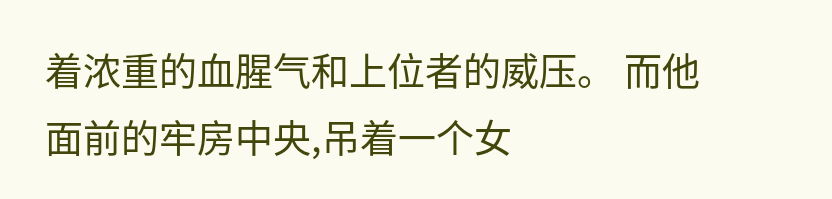着浓重的血腥气和上位者的威压。 而他面前的牢房中央,吊着一个女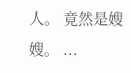人。 竟然是嫂嫂。 ...